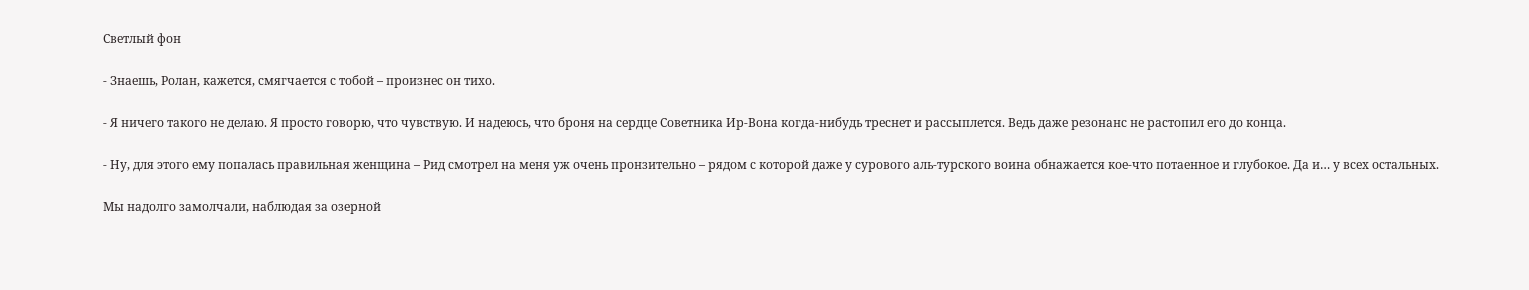Светлый фон

- Знаешь, Ролан, кажется, смягчается с тобой – произнес он тихо.

- Я ничего такого не делаю. Я просто говорю, что чувствую. И надеюсь, что броня на сердце Советника Ир-Вона когда-нибудь треснет и рассыплется. Ведь даже резонанс не растопил его до конца.

- Ну, для этого ему попалась правильная женщина – Рид смотрел на меня уж очень пронзительно – рядом с которой даже у сурового аль-турского воина обнажается кое-что потаенное и глубокое. Да и… у всех остальных.

Мы надолго замолчали, наблюдая за озерной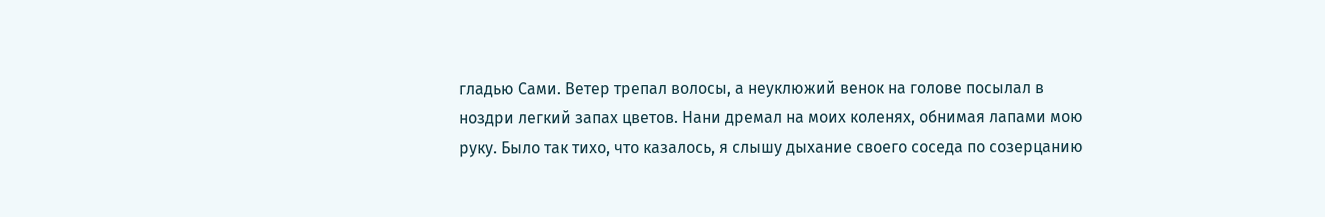гладью Сами. Ветер трепал волосы, а неуклюжий венок на голове посылал в ноздри легкий запах цветов. Нани дремал на моих коленях, обнимая лапами мою руку. Было так тихо, что казалось, я слышу дыхание своего соседа по созерцанию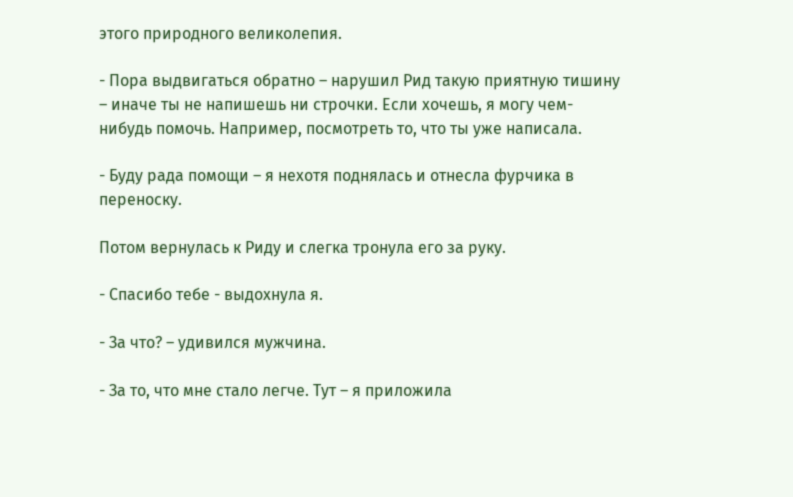этого природного великолепия.

- Пора выдвигаться обратно – нарушил Рид такую приятную тишину – иначе ты не напишешь ни строчки. Если хочешь, я могу чем-нибудь помочь. Например, посмотреть то, что ты уже написала.

- Буду рада помощи – я нехотя поднялась и отнесла фурчика в переноску.

Потом вернулась к Риду и слегка тронула его за руку.

- Спасибо тебе - выдохнула я.

- За что? – удивился мужчина.

- За то, что мне стало легче. Тут – я приложила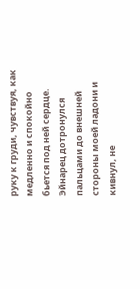руку к груди, чувствуя, как медленно и спокойно бьется под ней сердце. Эйнарец дотронулся пальцами до внешней стороны моей ладони и кивнул, не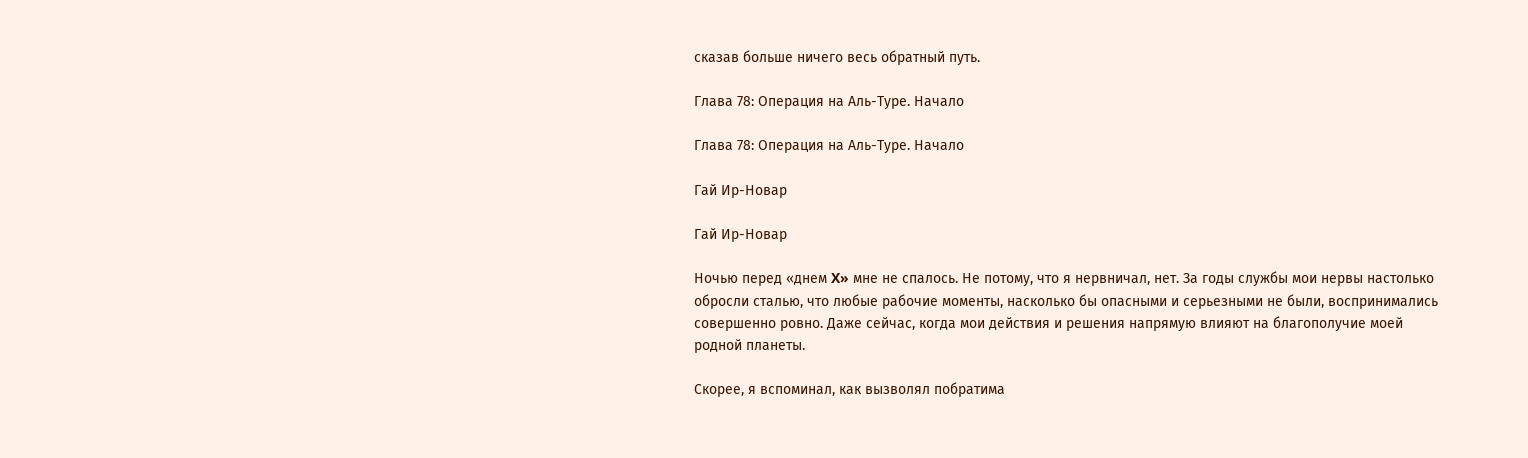сказав больше ничего весь обратный путь.

Глава 78: Операция на Аль-Туре. Начало

Глава 78: Операция на Аль-Туре. Начало

Гай Ир-Новар

Гай Ир-Новар

Ночью перед «днем X» мне не спалось. Не потому, что я нервничал, нет. За годы службы мои нервы настолько обросли сталью, что любые рабочие моменты, насколько бы опасными и серьезными не были, воспринимались совершенно ровно. Даже сейчас, когда мои действия и решения напрямую влияют на благополучие моей родной планеты.

Скорее, я вспоминал, как вызволял побратима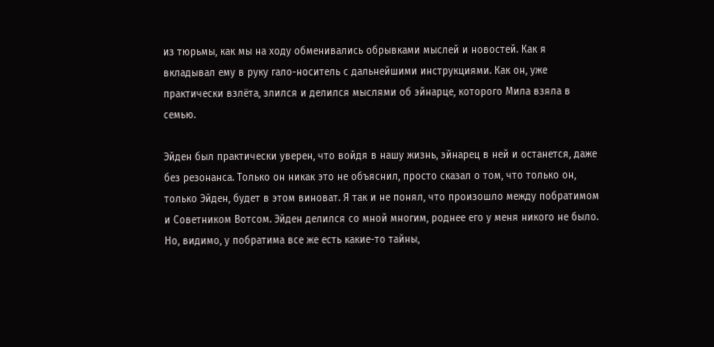из тюрьмы, как мы на ходу обменивались обрывками мыслей и новостей. Как я вкладывал ему в руку гало-носитель с дальнейшими инструкциями. Как он, уже практически взлёта, злился и делился мыслями об эйнарце, которого Мила взяла в семью.

Эйден был практически уверен, что войдя в нашу жизнь, эйнарец в ней и останется, даже без резонанса. Только он никак это не объяснил, просто сказал о том, что только он, только Эйден, будет в этом виноват. Я так и не понял, что произошло между побратимом и Советником Вотсом. Эйден делился со мной многим, роднее его у меня никого не было. Но, видимо, у побратима все же есть какие-то тайны,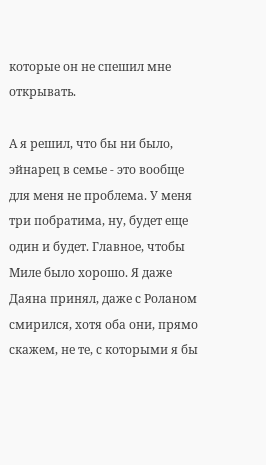которые он не спешил мне открывать.

А я решил, что бы ни было, эйнарец в семье - это вообще для меня не проблема. У меня три побратима, ну, будет еще один и будет. Главное, чтобы Миле было хорошо. Я даже Даяна принял, даже с Роланом смирился, хотя оба они, прямо скажем, не те, с которыми я бы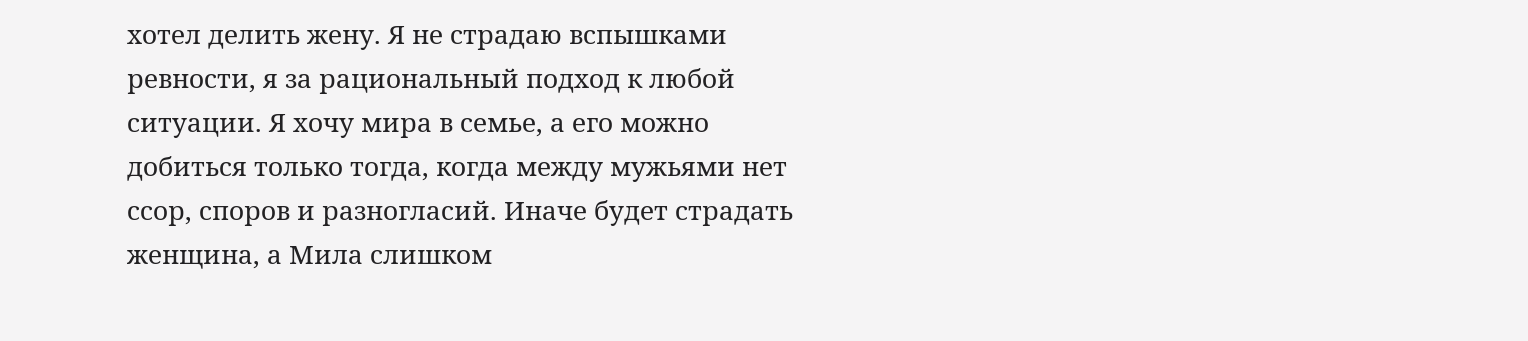хотел делить жену. Я не страдаю вспышками ревности, я за рациональный подход к любой ситуации. Я хочу мира в семье, а его можно добиться только тогда, когда между мужьями нет ссор, споров и разногласий. Иначе будет страдать женщина, а Мила слишком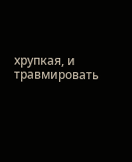хрупкая, и травмировать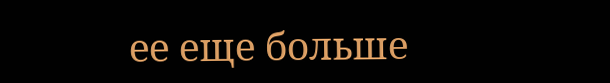ее еще больше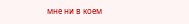мне ни в коем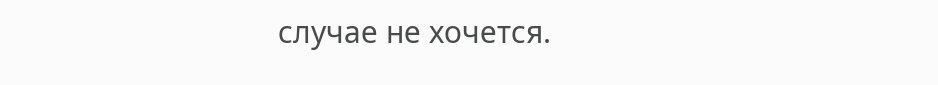случае не хочется.